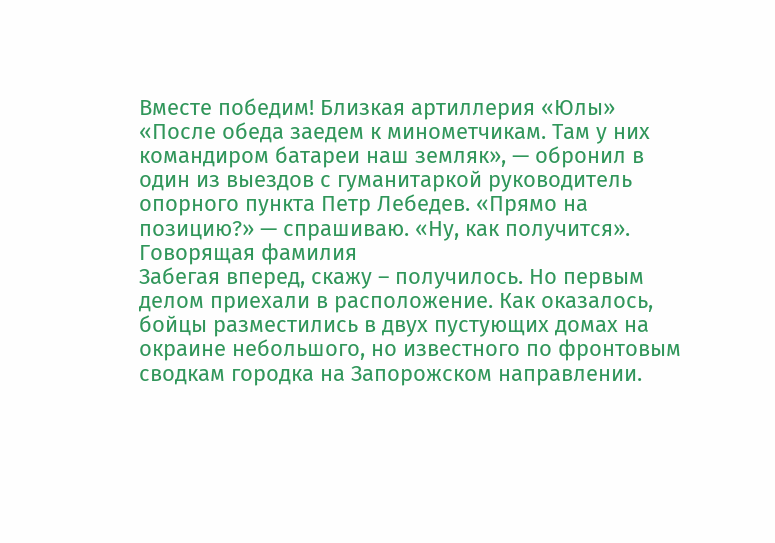Вместе победим! Близкая артиллерия «Юлы»
«После обеда заедем к минометчикам. Там у них командиром батареи наш земляк», — обронил в один из выездов с гуманитаркой руководитель опорного пункта Петр Лебедев. «Прямо на позицию?» — спрашиваю. «Ну, как получится».
Говорящая фамилия
Забегая вперед, скажу – получилось. Но первым делом приехали в расположение. Как оказалось, бойцы разместились в двух пустующих домах на окраине небольшого, но известного по фронтовым сводкам городка на Запорожском направлении.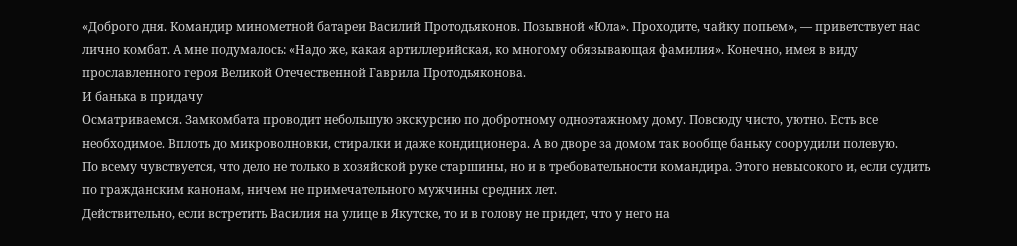«Доброго дня. Командир минометной батареи Василий Протодьяконов. Позывной «Юла». Проходите, чайку попьем», — приветствует нас лично комбат. А мне подумалось: «Надо же, какая артиллерийская, ко многому обязывающая фамилия». Конечно, имея в виду прославленного героя Великой Отечественной Гаврила Протодьяконова.
И банька в придачу
Осматриваемся. Замкомбата проводит небольшую экскурсию по добротному одноэтажному дому. Повсюду чисто, уютно. Есть все необходимое. Вплоть до микроволновки, стиралки и даже кондиционера. А во дворе за домом так вообще баньку соорудили полевую.
По всему чувствуется, что дело не только в хозяйской руке старшины, но и в требовательности командира. Этого невысокого и, если судить по гражданским канонам, ничем не примечательного мужчины средних лет.
Действительно, если встретить Василия на улице в Якутске, то и в голову не придет, что у него на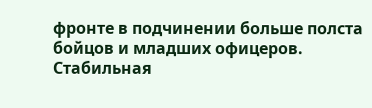фронте в подчинении больше полста бойцов и младших офицеров.
Стабильная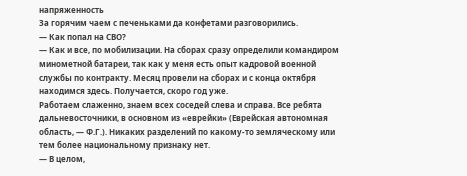напряженность
За горячим чаем с печеньками да конфетами разговорились.
— Как попал на СВО?
— Как и все, по мобилизации. На сборах сразу определили командиром минометной батареи, так как у меня есть опыт кадровой военной службы по контракту. Месяц провели на сборах и с конца октября находимся здесь. Получается, скоро год уже.
Работаем слаженно, знаем всех соседей слева и справа. Все ребята дальневосточники, в основном из «еврейки» (Еврейская автономная область, — Ф.Г.). Никаких разделений по какому-то земляческому или тем более национальному признаку нет.
— В целом,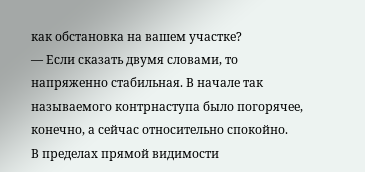как обстановка на вашем участке?
— Если сказать двумя словами, то напряженно стабильная. В начале так называемого контрнаступа было погорячее, конечно, а сейчас относительно спокойно.
В пределах прямой видимости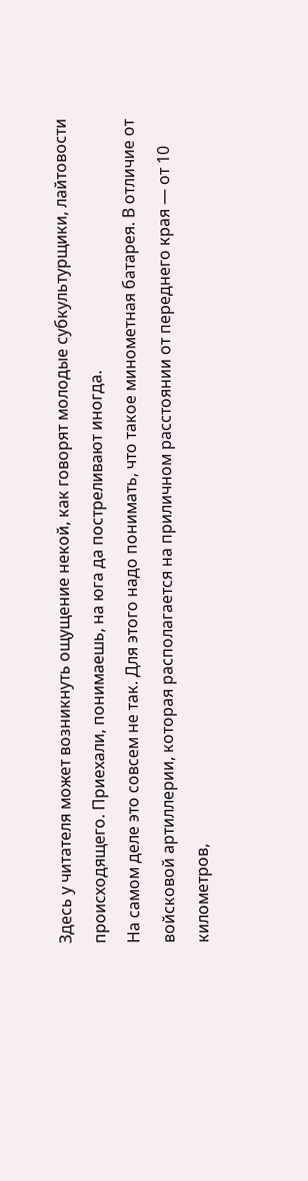Здесь у читателя может возникнуть ощущение некой, как говорят молодые субкультурщики, лайтовости происходящего. Приехали, понимаешь, на юга да постреливают иногда.
На самом деле это совсем не так. Для этого надо понимать, что такое минометная батарея. В отличие от войсковой артиллерии, которая располагается на приличном расстоянии от переднего края — от 10 километров,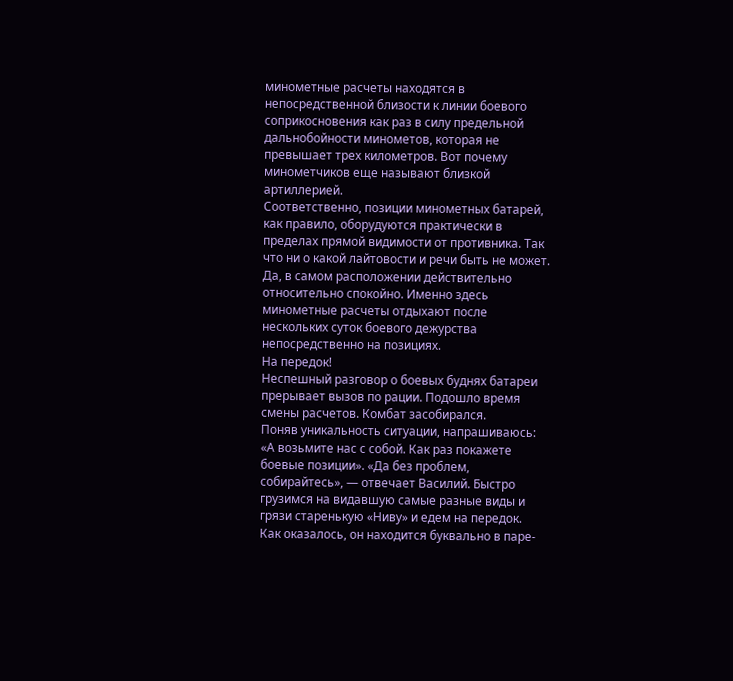минометные расчеты находятся в непосредственной близости к линии боевого соприкосновения как раз в силу предельной дальнобойности минометов, которая не превышает трех километров. Вот почему минометчиков еще называют близкой артиллерией.
Соответственно, позиции минометных батарей, как правило, оборудуются практически в пределах прямой видимости от противника. Так что ни о какой лайтовости и речи быть не может.
Да, в самом расположении действительно относительно спокойно. Именно здесь минометные расчеты отдыхают после нескольких суток боевого дежурства непосредственно на позициях.
На передок!
Неспешный разговор о боевых буднях батареи прерывает вызов по рации. Подошло время смены расчетов. Комбат засобирался.
Поняв уникальность ситуации, напрашиваюсь: «А возьмите нас с собой. Как раз покажете боевые позиции». «Да без проблем, собирайтесь», — отвечает Василий. Быстро грузимся на видавшую самые разные виды и грязи старенькую «Ниву» и едем на передок.
Как оказалось, он находится буквально в паре-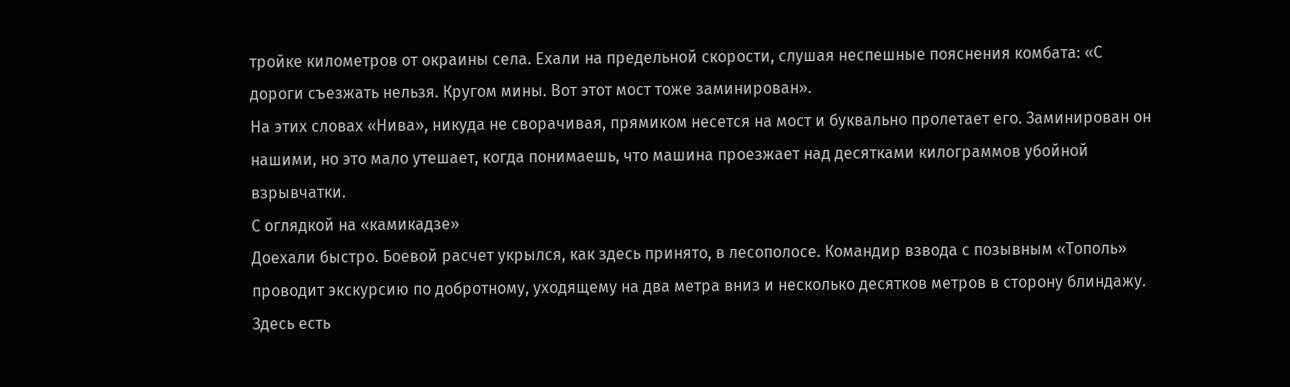тройке километров от окраины села. Ехали на предельной скорости, слушая неспешные пояснения комбата: «С дороги съезжать нельзя. Кругом мины. Вот этот мост тоже заминирован».
На этих словах «Нива», никуда не сворачивая, прямиком несется на мост и буквально пролетает его. Заминирован он нашими, но это мало утешает, когда понимаешь, что машина проезжает над десятками килограммов убойной взрывчатки.
С оглядкой на «камикадзе»
Доехали быстро. Боевой расчет укрылся, как здесь принято, в лесополосе. Командир взвода с позывным «Тополь» проводит экскурсию по добротному, уходящему на два метра вниз и несколько десятков метров в сторону блиндажу. Здесь есть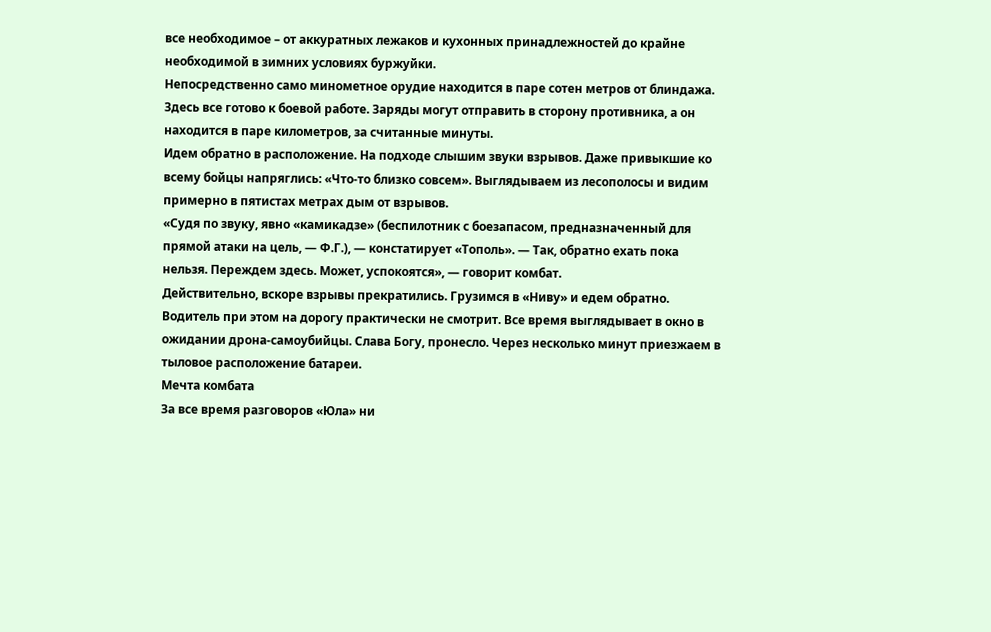все необходимое – от аккуратных лежаков и кухонных принадлежностей до крайне необходимой в зимних условиях буржуйки.
Непосредственно само минометное орудие находится в паре сотен метров от блиндажа. Здесь все готово к боевой работе. Заряды могут отправить в сторону противника, а он находится в паре километров, за считанные минуты.
Идем обратно в расположение. На подходе слышим звуки взрывов. Даже привыкшие ко всему бойцы напряглись: «Что-то близко совсем». Выглядываем из лесополосы и видим примерно в пятистах метрах дым от взрывов.
«Судя по звуку, явно «камикадзе» (беспилотник с боезапасом, предназначенный для прямой атаки на цель, — Ф.Г.), — констатирует «Тополь». — Так, обратно ехать пока нельзя. Переждем здесь. Может, успокоятся», — говорит комбат.
Действительно, вскоре взрывы прекратились. Грузимся в «Ниву» и едем обратно. Водитель при этом на дорогу практически не смотрит. Все время выглядывает в окно в ожидании дрона-самоубийцы. Слава Богу, пронесло. Через несколько минут приезжаем в тыловое расположение батареи.
Мечта комбата
За все время разговоров «Юла» ни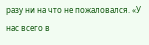разу ни на что не пожаловался. «У нас всего в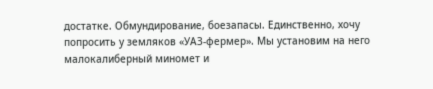достатке. Обмундирование, боезапасы. Единственно, хочу попросить у земляков «УАЗ-фермер». Мы установим на него малокалиберный миномет и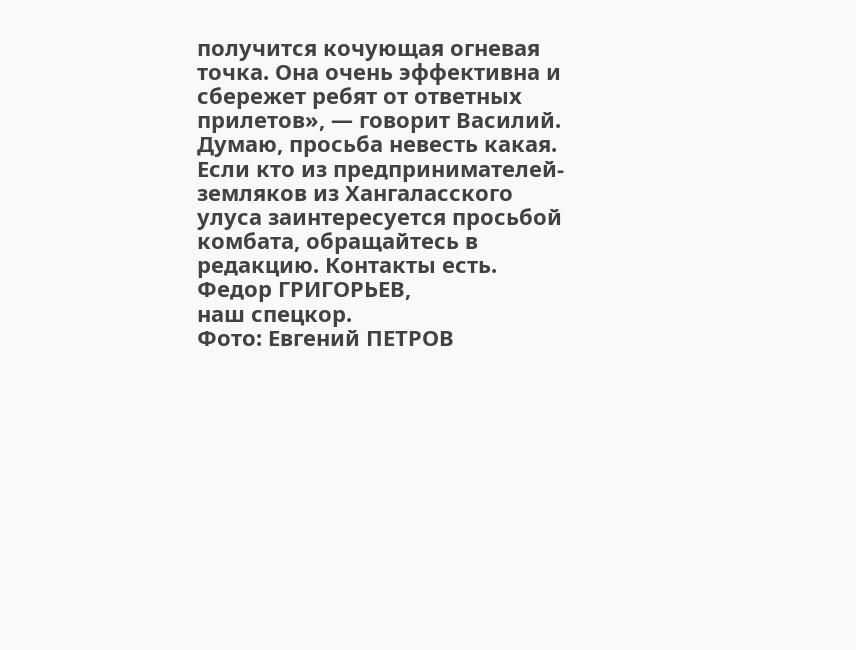получится кочующая огневая точка. Она очень эффективна и сбережет ребят от ответных прилетов», — говорит Василий.
Думаю, просьба невесть какая. Если кто из предпринимателей-земляков из Хангаласского улуса заинтересуется просьбой комбата, обращайтесь в редакцию. Контакты есть.
Федор ГРИГОРЬЕВ,
наш спецкор.
Фото: Евгений ПЕТРОВ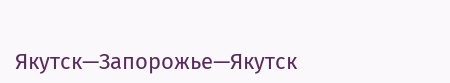Якутск—Запорожье—Якутск